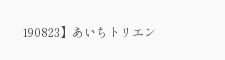190823】あいちトリエン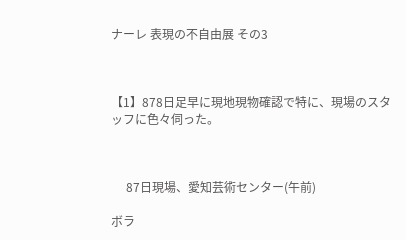ナーレ 表現の不自由展 その3



【1】878日足早に現地現物確認で特に、現場のスタッフに色々伺った。



     87日現場、愛知芸術センター(午前)

ボラ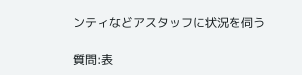ンティなどアスタッフに状況を伺う

質問:表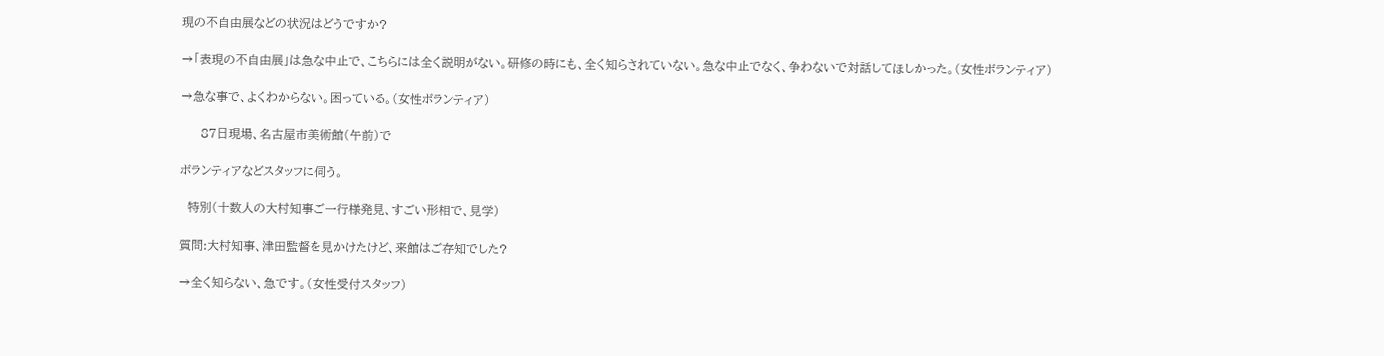現の不自由展などの状況はどうですか?

→「表現の不自由展」は急な中止で、こちらには全く説明がない。研修の時にも、全く知らされていない。急な中止でなく、争わないで対話してほしかった。(女性ボランティア)

→急な事で、よくわからない。困っている。(女性ボランティア)

     87日現場、名古屋市美術館(午前)で

ボランティアなどスタッフに伺う。

  特別(十数人の大村知事ご一行様発見、すごい形相で、見学)

質問:大村知事、津田監督を見かけたけど、来館はご存知でした?

→全く知らない、急です。(女性受付スタッフ)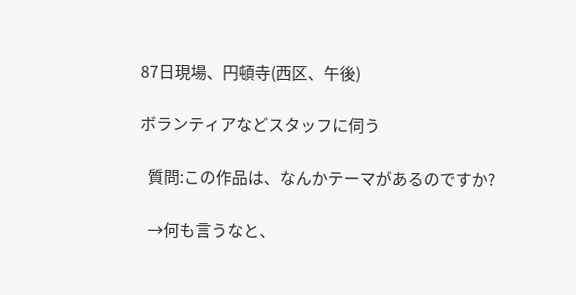87日現場、円頓寺(西区、午後)

ボランティアなどスタッフに伺う

  質問:この作品は、なんかテーマがあるのですか?

  →何も言うなと、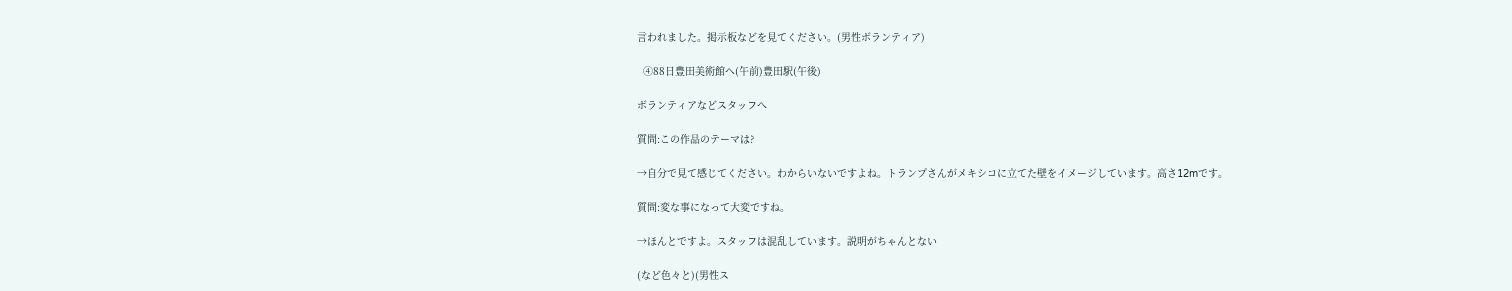言われました。掲示板などを見てください。(男性ボランティア)

  ④88日豊田美術館へ(午前)豊田駅(午後)

ボランティアなどスタッフへ

質問:この作品のテーマは?

→自分で見て感じてください。わからいないですよね。トランプさんがメキシコに立てた壁をイメージしています。高さ12mです。

質問:変な事になって大変ですね。

→ほんとですよ。スタッフは混乱しています。説明がちゃんとない

(など色々と)(男性ス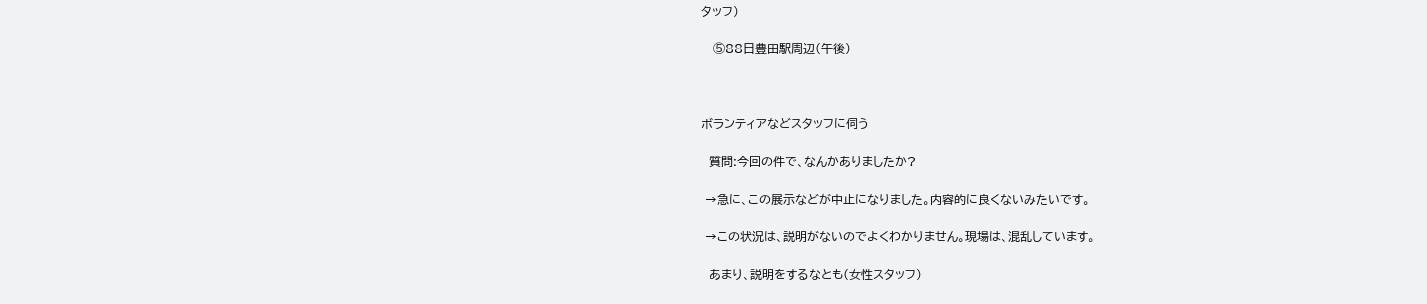タッフ)

   ⑤88日豊田駅周辺(午後)



ボランティアなどスタッフに伺う

  質問:今回の件で、なんかありましたか?

 →急に、この展示などが中止になりました。内容的に良くないみたいです。

 →この状況は、説明がないのでよくわかりません。現場は、混乱しています。

  あまり、説明をするなとも(女性スタッフ)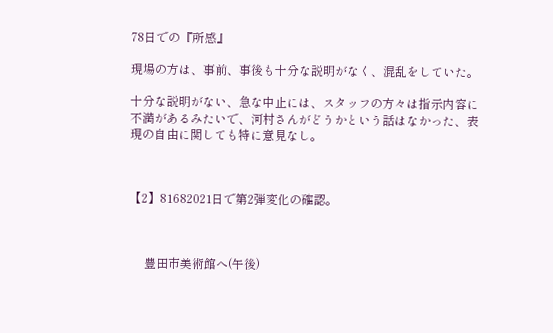78日での『所感』

現場の方は、事前、事後も十分な説明がなく、混乱をしていた。

十分な説明がない、急な中止には、スタッフの方々は指示内容に不満があるみたいで、河村さんがどうかという話はなかった、表現の自由に関しても特に意見なし。



【2】81682021日で第2弾変化の確認。



     豊田市美術館へ(午後)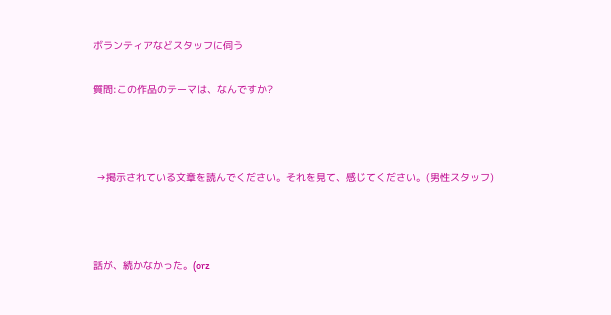ボランティアなどスタッフに伺う

質問:この作品のテーマは、なんですか?



 →掲示されている文章を読んでください。それを見て、感じてください。(男性スタッフ)



話が、続かなかった。(orz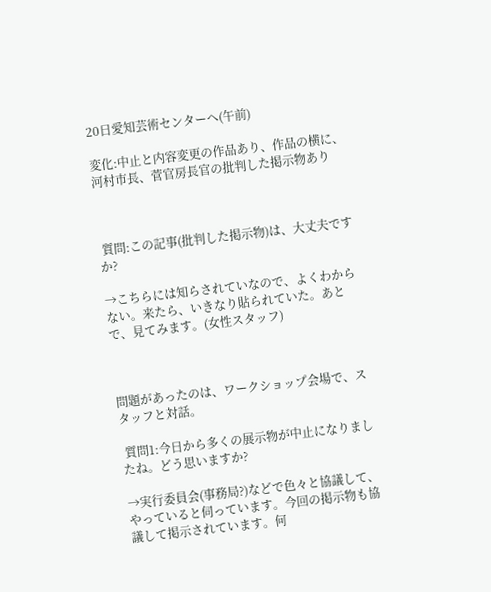20日愛知芸術センターへ(午前)

変化:中止と内容変更の作品あり、作品の横に、河村市長、菅官房長官の批判した掲示物あり



 質問:この記事(批判した掲示物)は、大丈夫ですか?

→こちらには知らされていなので、よくわからない。来たら、いきなり貼られていた。あとで、見てみます。(女性スタッフ)



問題があったのは、ワークショップ会場で、スタッフと対話。

 質問1:今日から多くの展示物が中止になりましたね。どう思いますか?

→実行委員会(事務局?)などで色々と協議して、やっていると伺っています。今回の掲示物も協議して掲示されています。何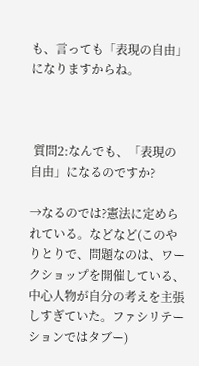も、言っても「表現の自由」になりますからね。



 質問2:なんでも、「表現の自由」になるのですか?

→なるのでは?憲法に定められている。などなど(このやりとりで、問題なのは、ワークショップを開催している、中心人物が自分の考えを主張しすぎていた。ファシリテーションではタブー)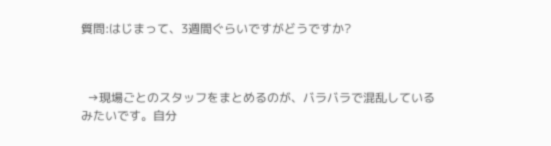質問:はじまって、3週間ぐらいですがどうですか?



  →現場ごとのスタッフをまとめるのが、バラバラで混乱しているみたいです。自分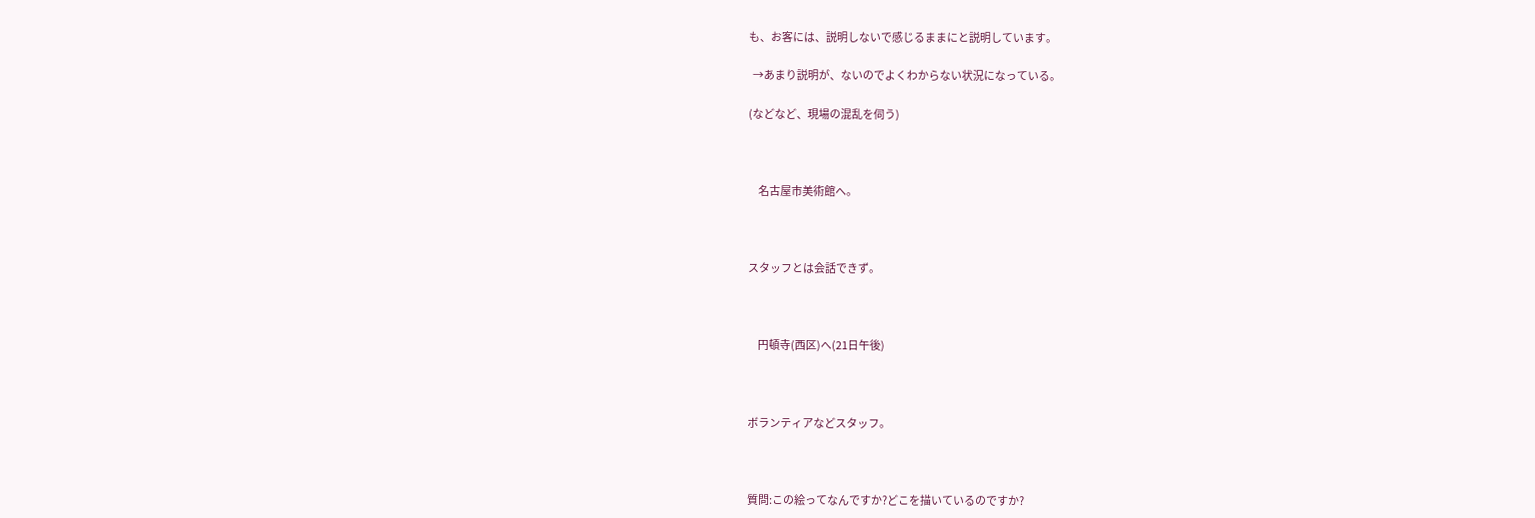も、お客には、説明しないで感じるままにと説明しています。

  →あまり説明が、ないのでよくわからない状況になっている。

(などなど、現場の混乱を伺う)



     名古屋市美術館へ。



スタッフとは会話できず。



     円頓寺(西区)へ(21日午後)



ボランティアなどスタッフ。



質問:この絵ってなんですか?どこを描いているのですか?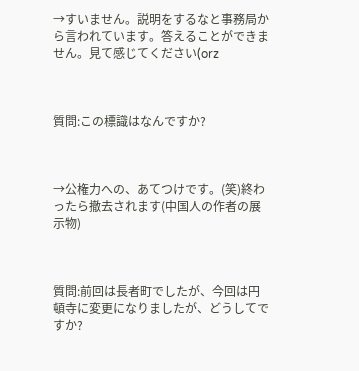→すいません。説明をするなと事務局から言われています。答えることができません。見て感じてください(orz



質問:この標識はなんですか?



→公権力への、あてつけです。(笑)終わったら撤去されます(中国人の作者の展示物)



質問:前回は長者町でしたが、今回は円頓寺に変更になりましたが、どうしてですか?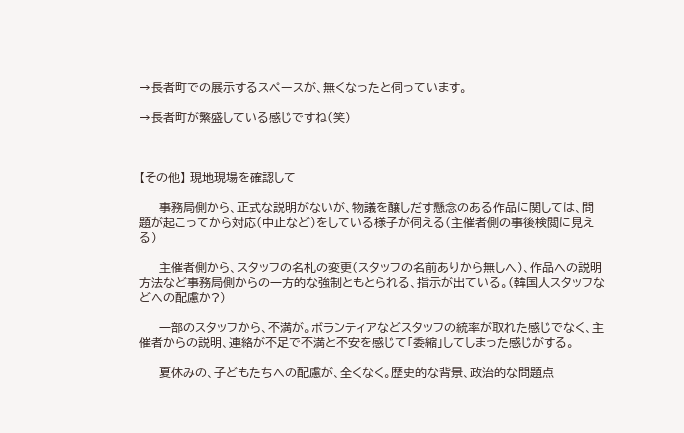→長者町での展示するスペースが、無くなったと伺っています。

→長者町が繁盛している感じですね(笑)



【その他】 現地現場を確認して

     事務局側から、正式な説明がないが、物議を醸しだす懸念のある作品に関しては、問題が起こってから対応(中止など)をしている様子が伺える(主催者側の事後検閲に見える)

     主催者側から、スタッフの名札の変更(スタッフの名前ありから無しへ)、作品への説明方法など事務局側からの一方的な強制ともとられる、指示が出ている。(韓国人スタッフなどへの配慮か?)

     一部のスタッフから、不満が。ボランティアなどスタッフの統率が取れた感じでなく、主催者からの説明、連絡が不足で不満と不安を感じて「委縮」してしまった感じがする。

     夏休みの、子どもたちへの配慮が、全くなく。歴史的な背景、政治的な問題点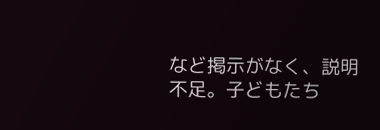など掲示がなく、説明不足。子どもたち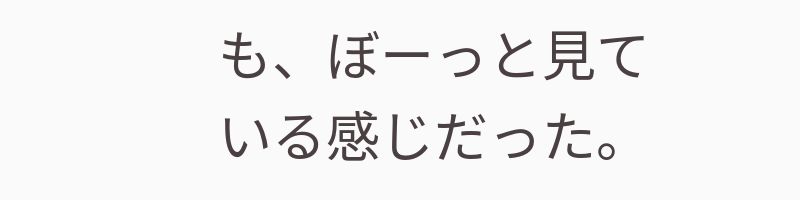も、ぼーっと見ている感じだった。